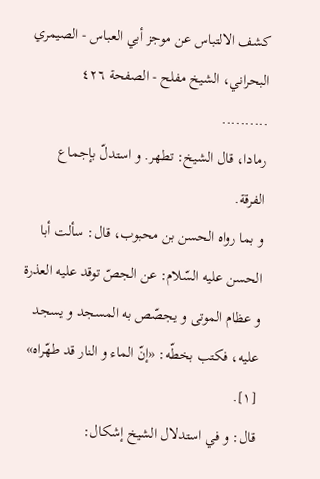كشف الالتباس عن موجز أبي العباس - الصيمري البحراني، الشيخ مفلح - الصفحة ٤٢٦
..........
رمادا، قال الشيخ: تطهر. و استدلّ بإجماع الفرقة.
و بما رواه الحسن بن محبوب، قال: سألت أبا الحسن عليه السّلام: عن الجصّ توقد عليه العذرة و عظام الموتى و يجصّص به المسجد و يسجد عليه، فكتب بخطّه: «إنّ الماء و النار قد طهّراه» [١].
قال: و في استدلال الشيخ إشكال: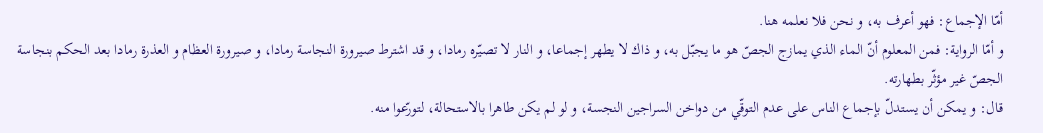أمّا الإجماع: فهو أعرف به، و نحن فلا نعلمه هنا.
و أمّا الرواية: فمن المعلوم أنّ الماء الذي يمازج الجصّ هو ما يجبّل به، و ذاك لا يطهر إجماعا، و النار لا تصيّره رمادا، و قد اشترط صيرورة النجاسة رمادا، و صيرورة العظام و العذرة رمادا بعد الحكم بنجاسة الجصّ غير مؤثّر بطهارته.
قال: و يمكن أن يستدلّ بإجماع الناس على عدم التوقّي من دواخن السراجين النجسة، و لو لم يكن طاهرا بالاستحالة، لتورّعوا منه.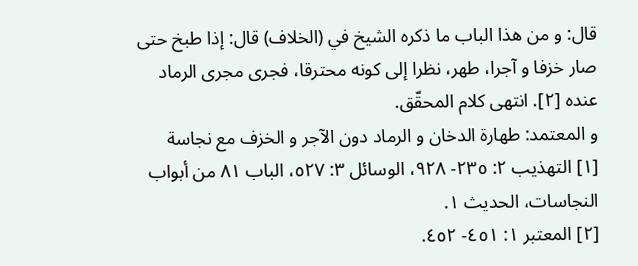قال: و من هذا الباب ما ذكره الشيخ في (الخلاف) قال: إذا طبخ حتى صار خزفا و آجرا، طهر، نظرا إلى كونه محترقا، فجرى مجرى الرماد عنده [٢]. انتهى كلام المحقّق.
و المعتمد: طهارة الدخان و الرماد دون الآجر و الخزف مع نجاسة
[١] التهذيب ٢: ٢٣٥- ٩٢٨، الوسائل ٣: ٥٢٧، الباب ٨١ من أبواب النجاسات، الحديث ١.
[٢] المعتبر ١: ٤٥١- ٤٥٢.